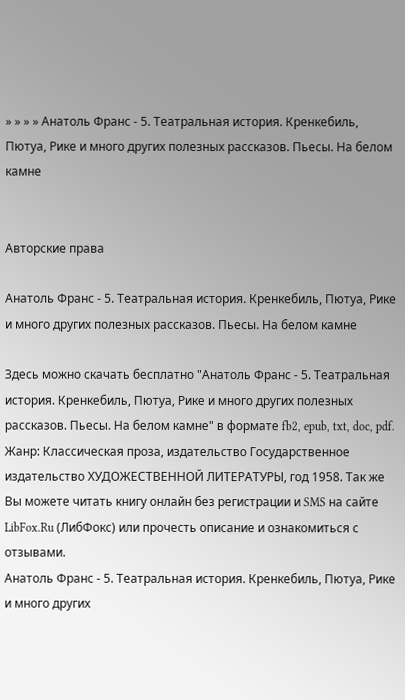» » » » Анатоль Франс - 5. Театральная история. Кренкебиль, Пютуа, Рике и много других полезных рассказов. Пьесы. На белом камне


Авторские права

Анатоль Франс - 5. Театральная история. Кренкебиль, Пютуа, Рике и много других полезных рассказов. Пьесы. На белом камне

Здесь можно скачать бесплатно "Анатоль Франс - 5. Театральная история. Кренкебиль, Пютуа, Рике и много других полезных рассказов. Пьесы. На белом камне" в формате fb2, epub, txt, doc, pdf. Жанр: Классическая проза, издательство Государственное издательство ХУДОЖЕСТВЕННОЙ ЛИТЕРАТУРЫ, год 1958. Так же Вы можете читать книгу онлайн без регистрации и SMS на сайте LibFox.Ru (ЛибФокс) или прочесть описание и ознакомиться с отзывами.
Анатоль Франс - 5. Театральная история. Кренкебиль, Пютуа, Рике и много других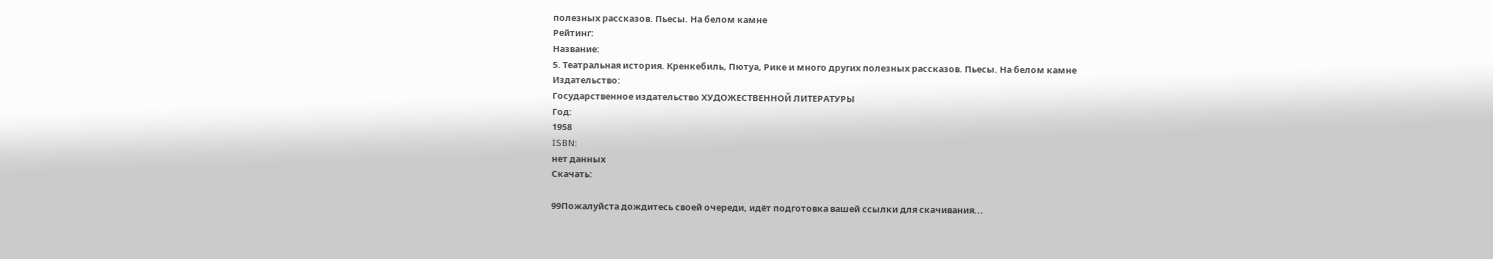полезных рассказов. Пьесы. На белом камне
Рейтинг:
Название:
5. Театральная история. Кренкебиль, Пютуа, Рике и много других полезных рассказов. Пьесы. На белом камне
Издательство:
Государственное издательство ХУДОЖЕСТВЕННОЙ ЛИТЕРАТУРЫ
Год:
1958
ISBN:
нет данных
Скачать:

99Пожалуйста дождитесь своей очереди, идёт подготовка вашей ссылки для скачивания...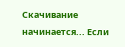Скачивание начинается... Если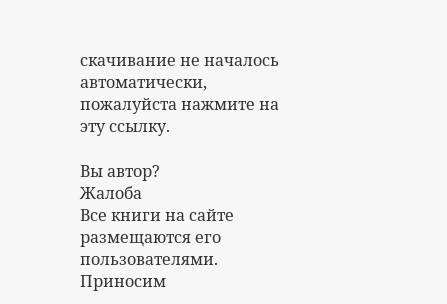скачивание не началось автоматически, пожалуйста нажмите на эту ссылку.

Вы автор?
Жалоба
Все книги на сайте размещаются его пользователями. Приносим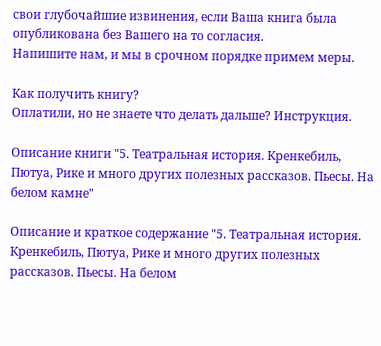свои глубочайшие извинения, если Ваша книга была опубликована без Вашего на то согласия.
Напишите нам, и мы в срочном порядке примем меры.

Как получить книгу?
Оплатили, но не знаете что делать дальше? Инструкция.

Описание книги "5. Театральная история. Кренкебиль, Пютуа, Рике и много других полезных рассказов. Пьесы. На белом камне"

Описание и краткое содержание "5. Театральная история. Кренкебиль, Пютуа, Рике и много других полезных рассказов. Пьесы. На белом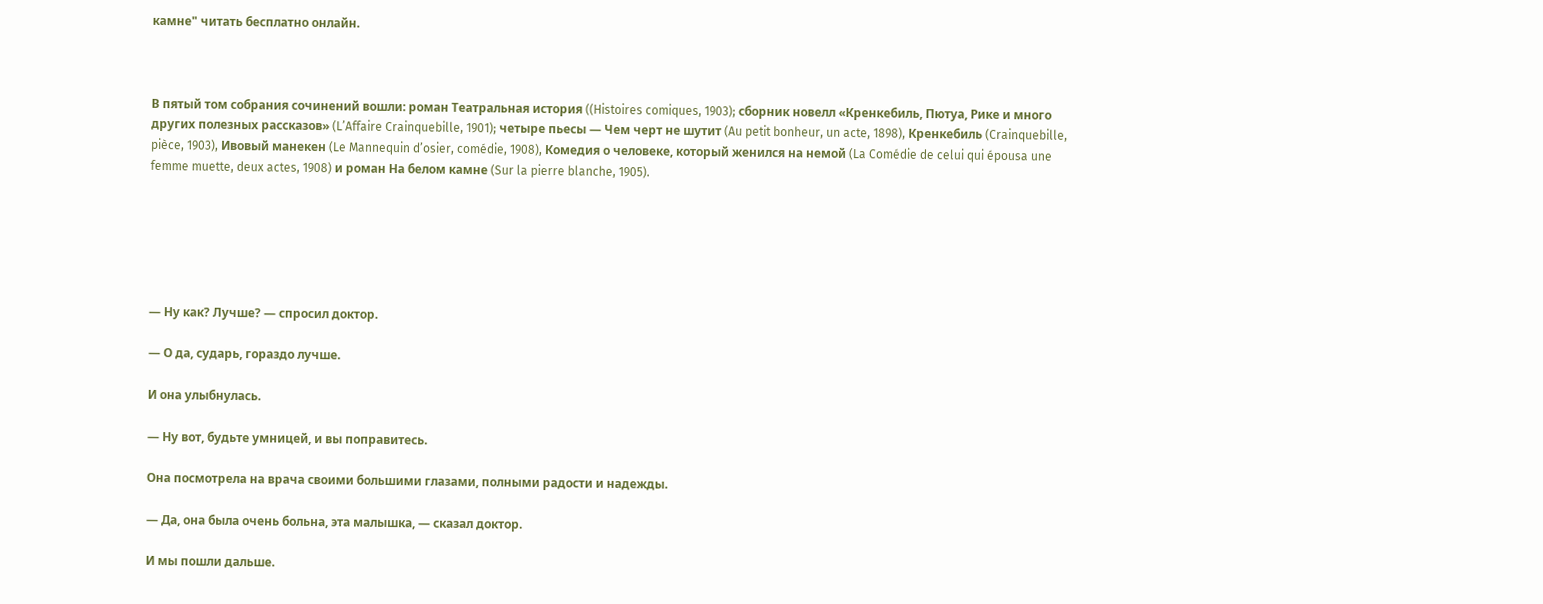камне" читать бесплатно онлайн.



В пятый том собрания сочинений вошли: роман Театральная история ((Histoires comiques, 1903); сборник новелл «Кренкебиль, Пютуа, Рике и много других полезных рассказов» (L’Affaire Crainquebille, 1901); четыре пьесы — Чем черт не шутит (Au petit bonheur, un acte, 1898), Кренкебиль (Crainquebille, pièce, 1903), Ивовый манекен (Le Mannequin d’osier, comédie, 1908), Комедия о человеке, который женился на немой (La Comédie de celui qui épousa une femme muette, deux actes, 1908) и роман На белом камне (Sur la pierre blanche, 1905).






— Ну как? Лучше? — спросил доктор.

— О да, сударь, гораздо лучше.

И она улыбнулась.

— Ну вот, будьте умницей, и вы поправитесь.

Она посмотрела на врача своими большими глазами, полными радости и надежды.

— Да, она была очень больна, эта малышка, — сказал доктор.

И мы пошли дальше.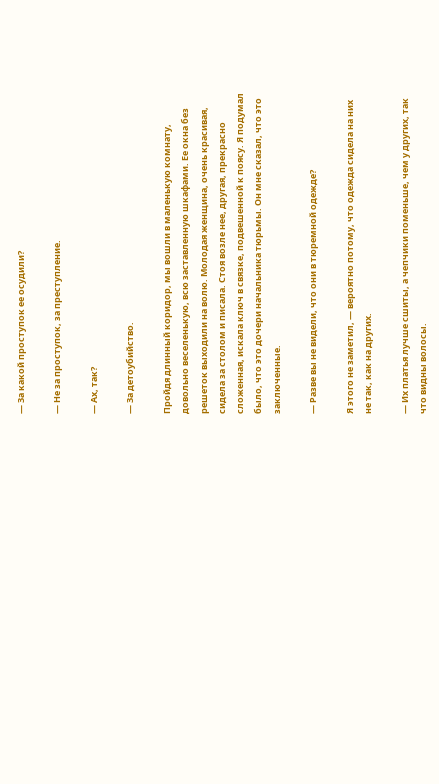— За какой проступок ее осудили?

— Не за проступок, за преступление.

— Ах, так?

— За детоубийство.

Пройдя длинный коридор, мы вошли в маленькую комнату, довольно веселенькую, всю заставленную шкафами. Ее окна без решеток выходили на волю. Молодая женщина, очень красивая, сидела за столом и писала. Стоя возле нее, другая, прекрасно сложенная, искала ключ в связке, подвешенной к поясу. Я подумал было, что это дочери начальника тюрьмы. Он мне сказал, что это заключенные.

— Разве вы не видели, что они в тюремной одежде?

Я этого не заметил, — вероятно потому, что одежда сидела на них не так, как на других.

— Их платья лучше сшиты, а чепчики поменьше, чем у других, так что видны волосы.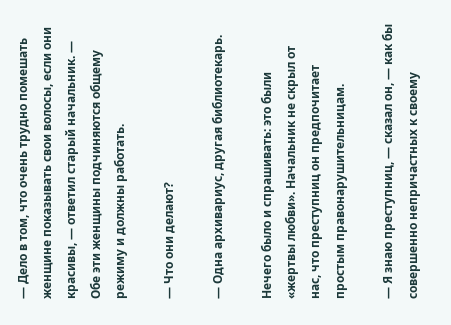— Дело в том, что очень трудно помешать женщине показывать свои волосы, если они красивы, — ответил старый начальник. — Обе эти женщины подчиняются общему режиму и должны работать.

— Что они делают?

— Одна архивариус, другая библиотекарь.

Нечего было и спрашивать: это были «жертвы любви». Начальник не скрыл от нас, что преступниц он предпочитает простым правонарушительницам.

— Я знаю преступниц, — сказал он, — как бы совершенно непричастных к своему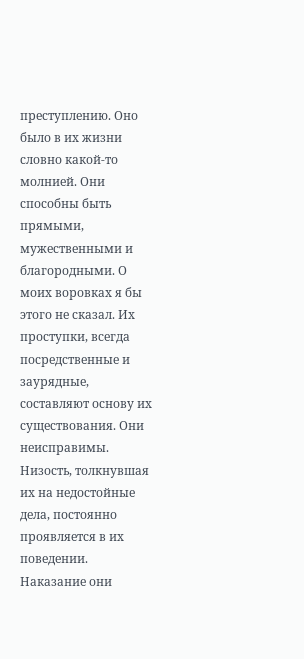преступлению. Оно было в их жизни словно какой-то молнией. Они способны быть прямыми, мужественными и благородными. О моих воровках я бы этого не сказал. Их проступки, всегда посредственные и заурядные, составляют основу их существования. Они неисправимы. Низость, толкнувшая их на недостойные дела, постоянно проявляется в их поведении. Наказание они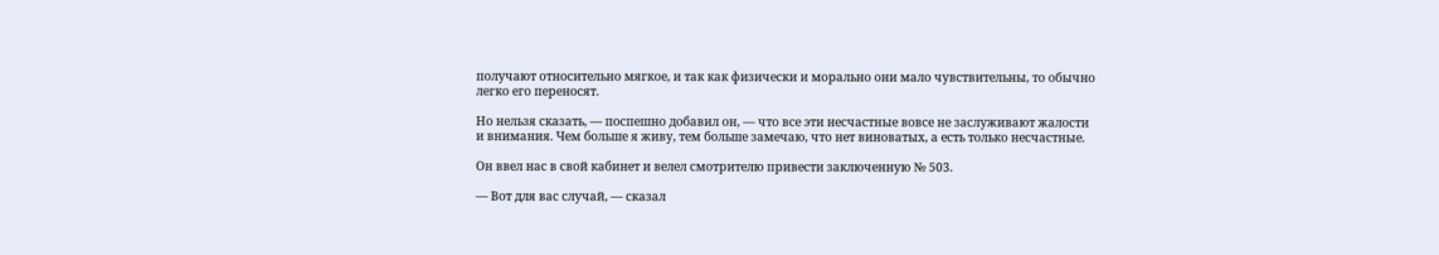получают относительно мягкое, и так как физически и морально они мало чувствительны, то обычно легко его переносят.

Но нельзя сказать, — поспешно добавил он, — что все эти несчастные вовсе не заслуживают жалости и внимания. Чем больше я живу, тем больше замечаю, что нет виноватых, а есть только несчастные.

Он ввел нас в свой кабинет и велел смотрителю привести заключенную № 503.

— Вот для вас случай, — сказал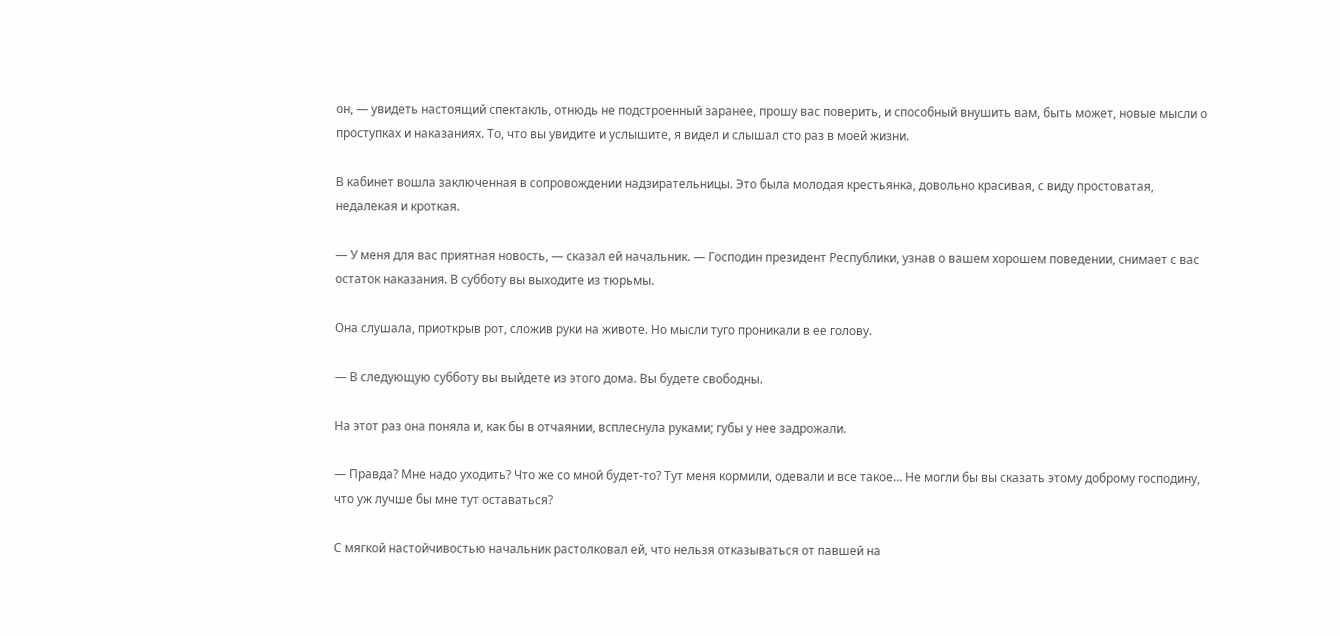он, — увидеть настоящий спектакль, отнюдь не подстроенный заранее, прошу вас поверить, и способный внушить вам, быть может, новые мысли о проступках и наказаниях. То, что вы увидите и услышите, я видел и слышал сто раз в моей жизни.

В кабинет вошла заключенная в сопровождении надзирательницы. Это была молодая крестьянка, довольно красивая, с виду простоватая, недалекая и кроткая.

— У меня для вас приятная новость, — сказал ей начальник. — Господин президент Республики, узнав о вашем хорошем поведении, снимает с вас остаток наказания. В субботу вы выходите из тюрьмы.

Она слушала, приоткрыв рот, сложив руки на животе. Но мысли туго проникали в ее голову.

— В следующую субботу вы выйдете из этого дома. Вы будете свободны.

На этот раз она поняла и, как бы в отчаянии, всплеснула руками; губы у нее задрожали.

— Правда? Мне надо уходить? Что же со мной будет-то? Тут меня кормили, одевали и все такое… Не могли бы вы сказать этому доброму господину, что уж лучше бы мне тут оставаться?

С мягкой настойчивостью начальник растолковал ей, что нельзя отказываться от павшей на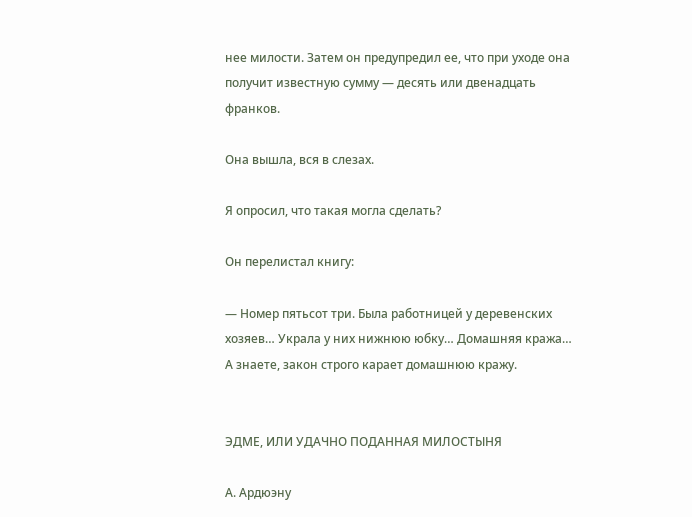нее милости. Затем он предупредил ее, что при уходе она получит известную сумму — десять или двенадцать франков.

Она вышла, вся в слезах.

Я опросил, что такая могла сделать?

Он перелистал книгу:

— Номер пятьсот три. Была работницей у деревенских хозяев… Украла у них нижнюю юбку… Домашняя кража… А знаете, закон строго карает домашнюю кражу.


ЭДМЕ, ИЛИ УДАЧНО ПОДАННАЯ МИЛОСТЫНЯ

А. Ардюэну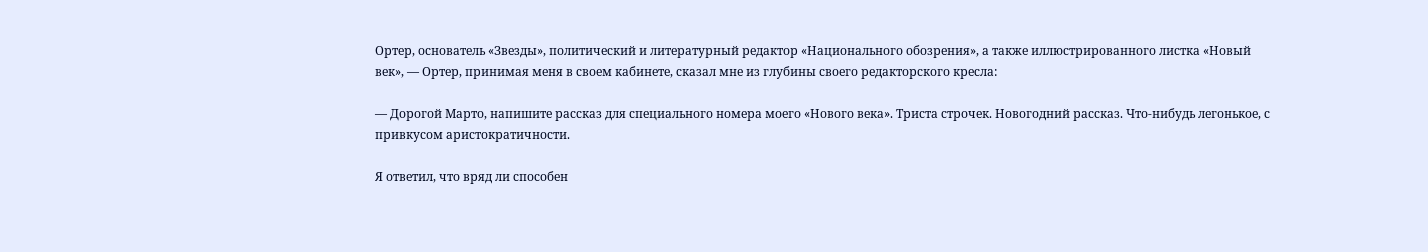Ортер, основатель «Звезды», политический и литературный редактор «Национального обозрения», а также иллюстрированного листка «Новый век», — Ортер, принимая меня в своем кабинете, сказал мне из глубины своего редакторского кресла:

— Дорогой Марто, напишите рассказ для специального номера моего «Нового века». Триста строчек. Новогодний рассказ. Что-нибудь легонькое, с привкусом аристократичности.

Я ответил, что вряд ли способен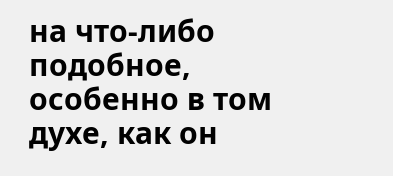на что-либо подобное, особенно в том духе, как он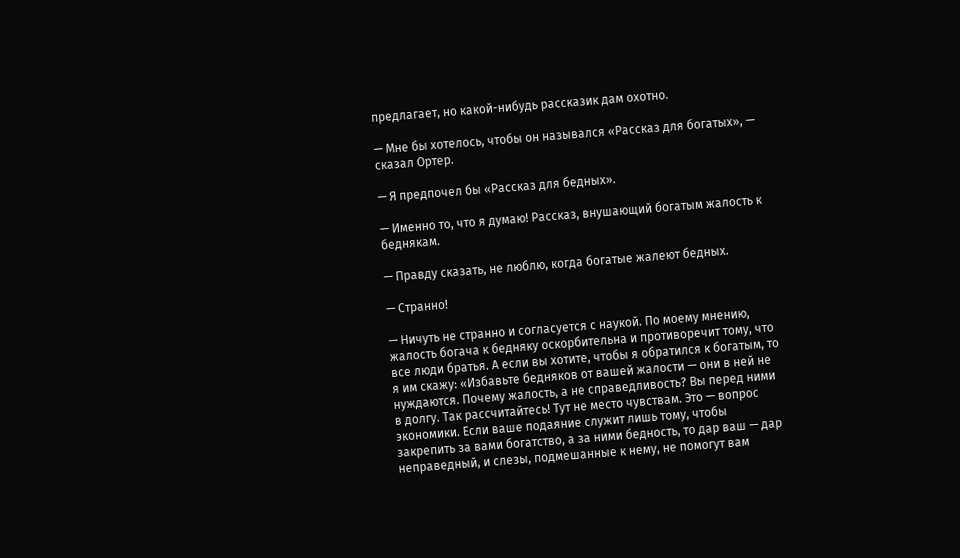предлагает, но какой-нибудь рассказик дам охотно.

— Мне бы хотелось, чтобы он назывался «Рассказ для богатых», — сказал Ортер.

— Я предпочел бы «Рассказ для бедных».

— Именно то, что я думаю! Рассказ, внушающий богатым жалость к беднякам.

— Правду сказать, не люблю, когда богатые жалеют бедных.

— Странно!

— Ничуть не странно и согласуется с наукой. По моему мнению, жалость богача к бедняку оскорбительна и противоречит тому, что все люди братья. А если вы хотите, чтобы я обратился к богатым, то я им скажу: «Избавьте бедняков от вашей жалости — они в ней не нуждаются. Почему жалость, а не справедливость? Вы перед ними в долгу. Так рассчитайтесь! Тут не место чувствам. Это — вопрос экономики. Если ваше подаяние служит лишь тому, чтобы закрепить за вами богатство, а за ними бедность, то дар ваш — дар неправедный, и слезы, подмешанные к нему, не помогут вам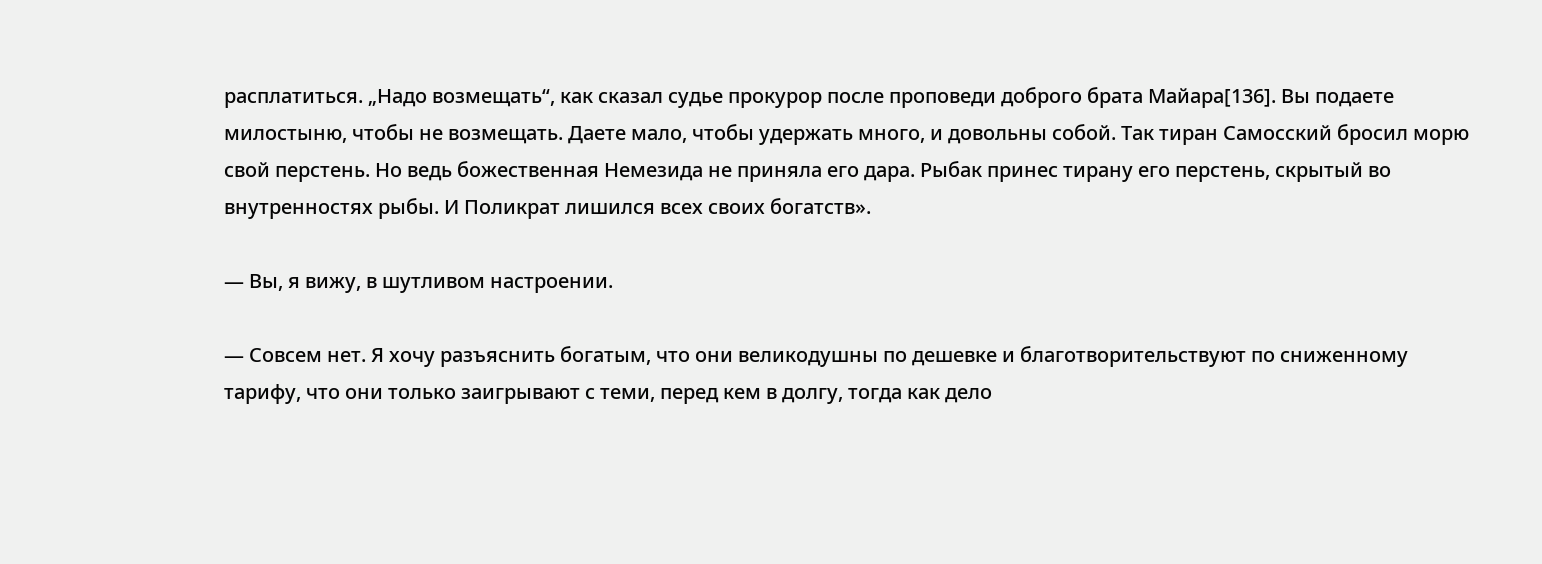расплатиться. „Надо возмещать“, как сказал судье прокурор после проповеди доброго брата Майара[136]. Вы подаете милостыню, чтобы не возмещать. Даете мало, чтобы удержать много, и довольны собой. Так тиран Самосский бросил морю свой перстень. Но ведь божественная Немезида не приняла его дара. Рыбак принес тирану его перстень, скрытый во внутренностях рыбы. И Поликрат лишился всех своих богатств».

— Вы, я вижу, в шутливом настроении.

— Совсем нет. Я хочу разъяснить богатым, что они великодушны по дешевке и благотворительствуют по сниженному тарифу, что они только заигрывают с теми, перед кем в долгу, тогда как дело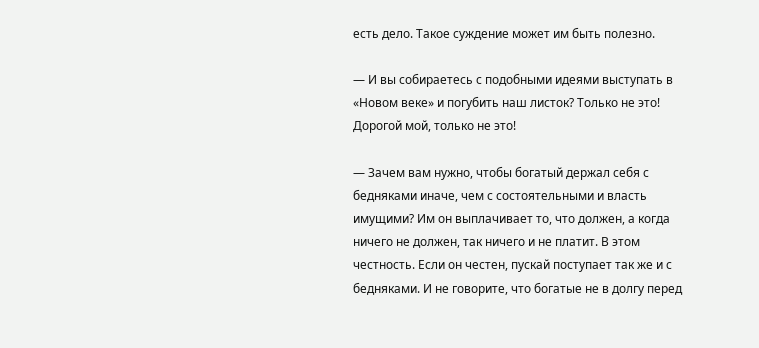есть дело. Такое суждение может им быть полезно.

— И вы собираетесь с подобными идеями выступать в «Новом веке» и погубить наш листок? Только не это! Дорогой мой, только не это!

— Зачем вам нужно, чтобы богатый держал себя с бедняками иначе, чем с состоятельными и власть имущими? Им он выплачивает то, что должен, а когда ничего не должен, так ничего и не платит. В этом честность. Если он честен, пускай поступает так же и с бедняками. И не говорите, что богатые не в долгу перед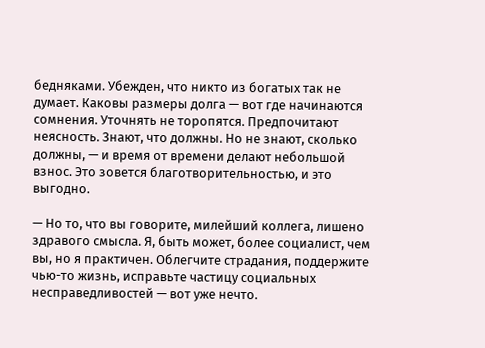бедняками. Убежден, что никто из богатых так не думает. Каковы размеры долга — вот где начинаются сомнения. Уточнять не торопятся. Предпочитают неясность. Знают, что должны. Но не знают, сколько должны, — и время от времени делают небольшой взнос. Это зовется благотворительностью, и это выгодно.

— Но то, что вы говорите, милейший коллега, лишено здравого смысла. Я, быть может, более социалист, чем вы, но я практичен. Облегчите страдания, поддержите чью-то жизнь, исправьте частицу социальных несправедливостей — вот уже нечто.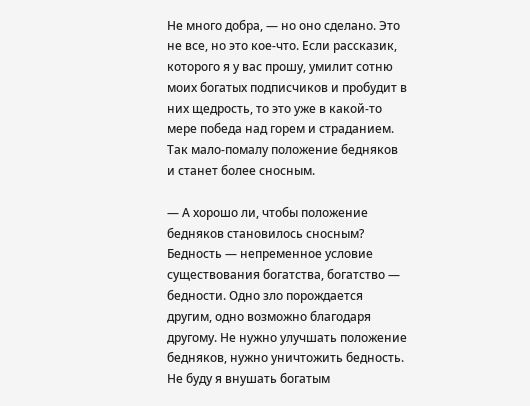Не много добра, — но оно сделано. Это не все, но это кое-что. Если рассказик, которого я у вас прошу, умилит сотню моих богатых подписчиков и пробудит в них щедрость, то это уже в какой-то мере победа над горем и страданием. Так мало-помалу положение бедняков и станет более сносным.

— А хорошо ли, чтобы положение бедняков становилось сносным? Бедность — непременное условие существования богатства, богатство — бедности. Одно зло порождается другим, одно возможно благодаря другому. Не нужно улучшать положение бедняков, нужно уничтожить бедность. Не буду я внушать богатым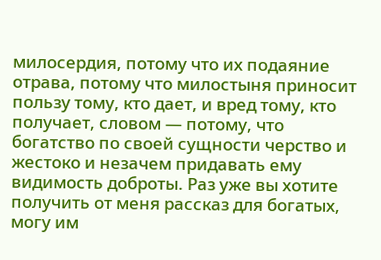милосердия, потому что их подаяние отрава, потому что милостыня приносит пользу тому, кто дает, и вред тому, кто получает, словом — потому, что богатство по своей сущности черство и жестоко и незачем придавать ему видимость доброты. Раз уже вы хотите получить от меня рассказ для богатых, могу им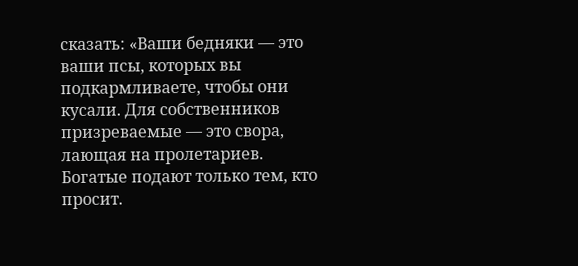сказать: «Ваши бедняки — это ваши псы, которых вы подкармливаете, чтобы они кусали. Для собственников призреваемые — это свора, лающая на пролетариев. Богатые подают только тем, кто просит.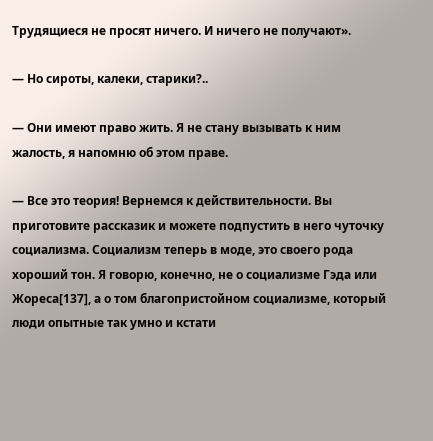Трудящиеся не просят ничего. И ничего не получают».

— Но сироты, калеки, старики?..

— Они имеют право жить. Я не стану вызывать к ним жалость, я напомню об этом праве.

— Все это теория! Вернемся к действительности. Вы приготовите рассказик и можете подпустить в него чуточку социализма. Социализм теперь в моде, это своего рода хороший тон. Я говорю, конечно, не о социализме Гэда или Жореса[137], а о том благопристойном социализме, который люди опытные так умно и кстати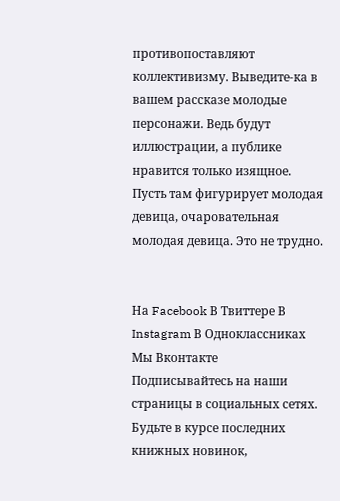противопоставляют коллективизму. Выведите-ка в вашем рассказе молодые персонажи. Ведь будут иллюстрации, а публике нравится только изящное. Пусть там фигурирует молодая девица, очаровательная молодая девица. Это не трудно.


На Facebook В Твиттере В Instagram В Одноклассниках Мы Вконтакте
Подписывайтесь на наши страницы в социальных сетях.
Будьте в курсе последних книжных новинок,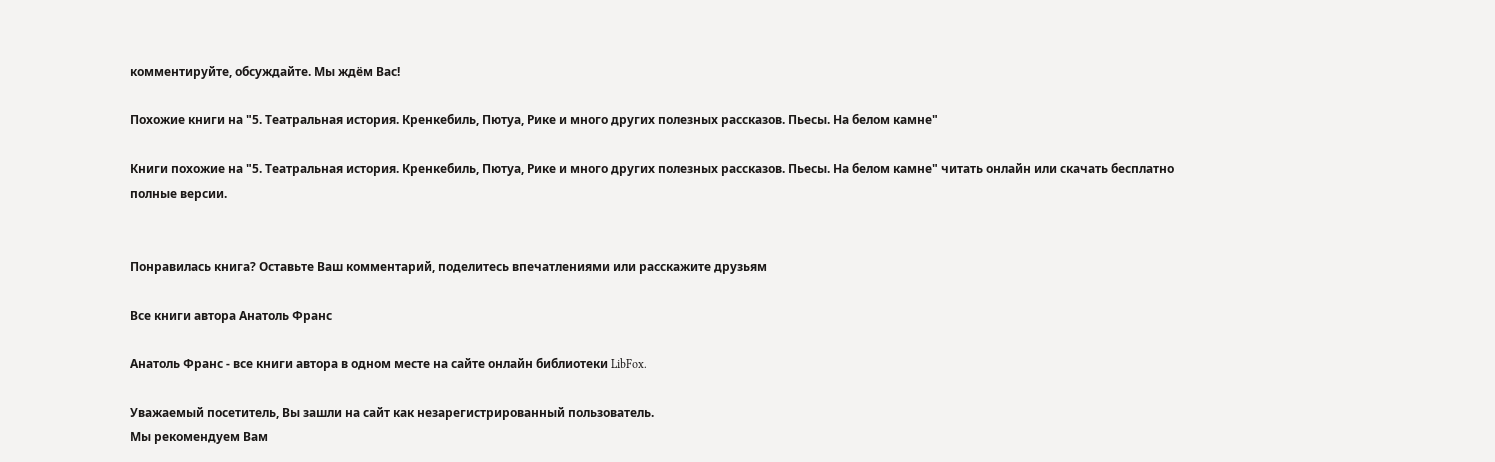комментируйте, обсуждайте. Мы ждём Вас!

Похожие книги на "5. Театральная история. Кренкебиль, Пютуа, Рике и много других полезных рассказов. Пьесы. На белом камне"

Книги похожие на "5. Театральная история. Кренкебиль, Пютуа, Рике и много других полезных рассказов. Пьесы. На белом камне" читать онлайн или скачать бесплатно полные версии.


Понравилась книга? Оставьте Ваш комментарий, поделитесь впечатлениями или расскажите друзьям

Все книги автора Анатоль Франс

Анатоль Франс - все книги автора в одном месте на сайте онлайн библиотеки LibFox.

Уважаемый посетитель, Вы зашли на сайт как незарегистрированный пользователь.
Мы рекомендуем Вам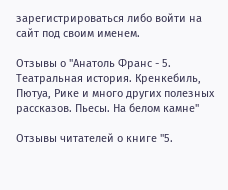зарегистрироваться либо войти на сайт под своим именем.

Отзывы о "Анатоль Франс - 5. Театральная история. Кренкебиль, Пютуа, Рике и много других полезных рассказов. Пьесы. На белом камне"

Отзывы читателей о книге "5.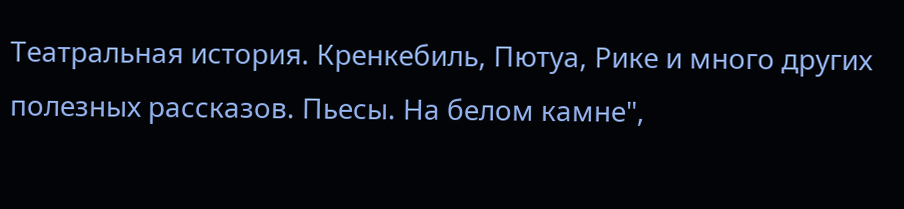Театральная история. Кренкебиль, Пютуа, Рике и много других полезных рассказов. Пьесы. На белом камне",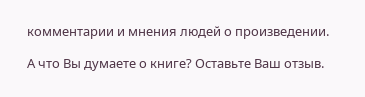комментарии и мнения людей о произведении.

А что Вы думаете о книге? Оставьте Ваш отзыв.